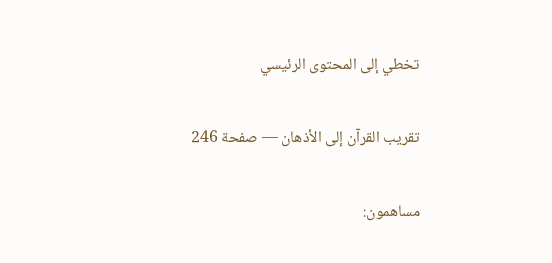تخطي إلى المحتوى الرئيسي

تقريب القرآن إلى الأذهان — صفحة 246

مساهمون: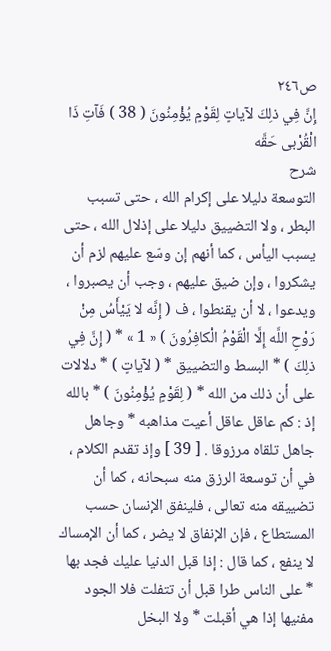ص٢٤٦
إِنَّ فِي ذلِكَ لآياتٍ لِقَوْمٍ يُؤْمِنُونَ ( 38 ) فَآتِ ذَا الْقُرْبى حَقَّه
شرح
التوسعة دليلا على إكرام الله ، حتى تسبب البطر ، ولا التضييق دليلا على إذلال الله ، حتى يسبب اليأس ، كما أنهم إن وسّع عليهم لزم أن يشكروا ، وإن ضيق عليهم ، وجب أن يصبروا ، ويدعوا ، لا أن يقنطوا ، ف ( إِنَّه لا يَيْأَسُ مِنْ رَوْحِ اللَّه إِلَّا الْقَوْمُ الْكافِرُونَ ) « 1 » * ( إِنَّ فِي ذلِكَ ) * البسط والتضييق * ( لآياتٍ ) * دلالات على أن ذلك من الله * ( لِقَوْمٍ يُؤْمِنُونَ ) * بالله إذ : كم عاقل عاقل أعيت مذاهبه * وجاهل جاهل تلقاه مرزوقا . [ 39 ] وإذ تقدم الكلام ، في أن توسعة الرزق منه سبحانه ، كما أن تضييقه منه تعالى ، فلينفق الإنسان حسب المستطاع ، فإن الإنفاق لا يضر ، كما أن الإمساك لا ينفع ، كما قال : إذا قبل الدنيا عليك فجد بها * على الناس طرا قبل أن تتفلت فلا الجود مفنيها إذا هي أقبلت * ولا البخل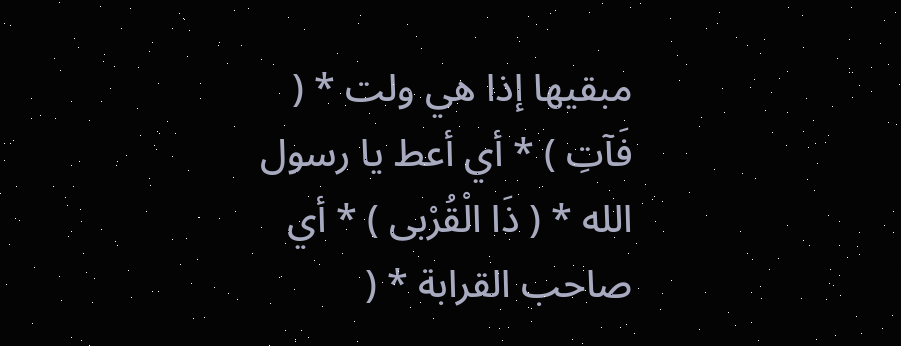مبقيها إذا هي ولت * ( فَآتِ ) * أي أعط يا رسول الله * ( ذَا الْقُرْبى ) * أي صاحب القرابة * (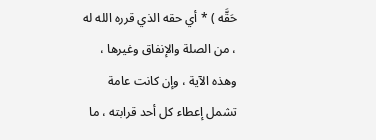حَقَّه ) * أي حقه الذي قرره الله له ، من الصلة والإنفاق وغيرها ، وهذه الآية ، وإن كانت عامة تشمل إعطاء كل أحد قرابته ، ما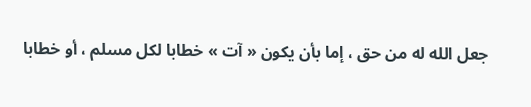جعل الله له من حق ، إما بأن يكون « آت » خطابا لكل مسلم ، أو خطابا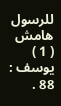للرسول
هامش
( 1 ) يوسف : 88 .